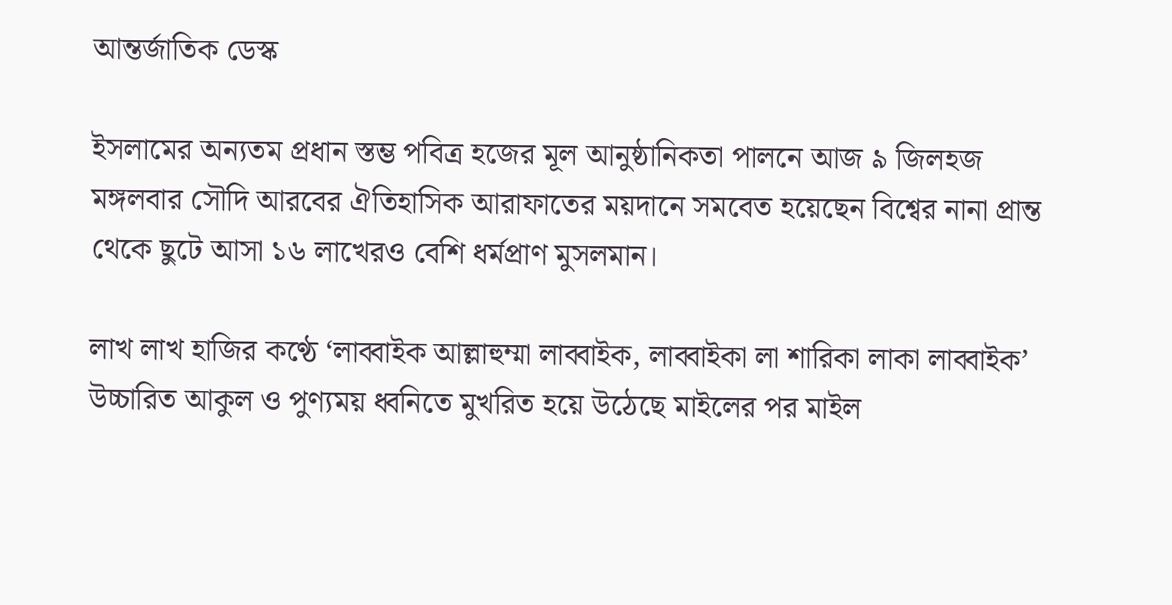আন্তর্জাতিক ডেস্ক

ইসলামের অন্যতম প্রধান স্তম্ভ পবিত্র হজের মূল আনুষ্ঠানিকতা পালনে আজ ৯ জিলহজ মঙ্গলবার সৌদি আরবের ঐতিহাসিক আরাফাতের ময়দানে সমবেত হয়েছেন বিশ্বের নানা প্রান্ত থেকে ছুটে আসা ১৬ লাখেরও বেশি ধর্মপ্রাণ মুসলমান।

লাখ লাখ হাজির কণ্ঠে ‘লাব্বাইক আল্লাহুম্মা লাব্বাইক, লাব্বাইকা লা শারিকা লাকা লাব্বাইক’ উচ্চারিত আকুল ও পুণ্যময় ধ্বনিতে মুখরিত হয়ে উঠেছে মাইলের পর মাইল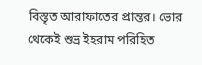বিস্তৃত আরাফাতের প্রান্তর। ভোর থেকেই শুভ্র ইহরাম পরিহিত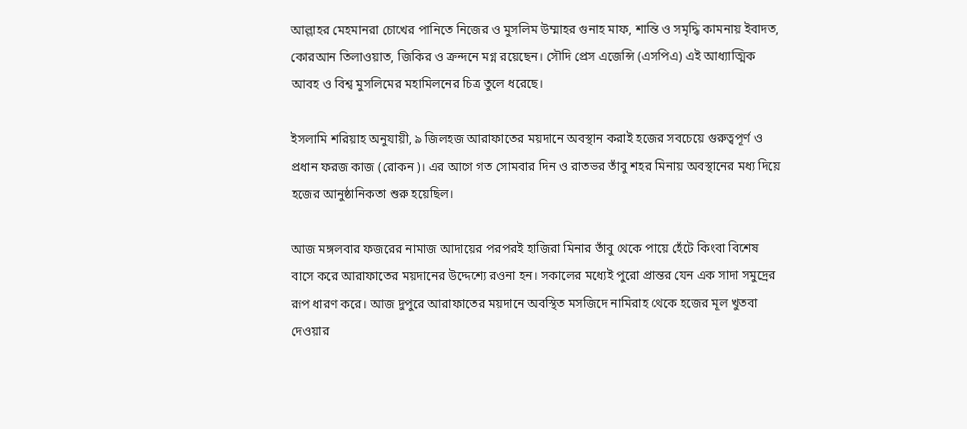আল্লাহর মেহমানরা চোখের পানিতে নিজের ও মুসলিম উম্মাহর গুনাহ মাফ, শান্তি ও সমৃদ্ধি কামনায় ইবাদত, কোরআন তিলাওয়াত, জিকির ও ক্রন্দনে মগ্ন রয়েছেন। সৌদি প্রেস এজেন্সি (এসপিএ) এই আধ্যাত্মিক আবহ ও বিশ্ব মুসলিমের মহামিলনের চিত্র তুলে ধরেছে।

ইসলামি শরিয়াহ অনুযায়ী, ৯ জিলহজ আরাফাতের ময়দানে অবস্থান করাই হজের সবচেয়ে গুরুত্বপূর্ণ ও প্রধান ফরজ কাজ (রোকন)। এর আগে গত সোমবার দিন ও রাতভর তাঁবু শহর মিনায় অবস্থানের মধ্য দিয়ে হজের আনুষ্ঠানিকতা শুরু হয়েছিল।

আজ মঙ্গলবার ফজরের নামাজ আদায়ের পরপরই হাজিরা মিনার তাঁবু থেকে পায়ে হেঁটে কিংবা বিশেষ বাসে করে আরাফাতের ময়দানের উদ্দেশ্যে রওনা হন। সকালের মধ্যেই পুরো প্রান্তর যেন এক সাদা সমুদ্রের রূপ ধারণ করে। আজ দুপুরে আরাফাতের ময়দানে অবস্থিত মসজিদে নামিরাহ থেকে হজের মূল খুতবা দেওয়ার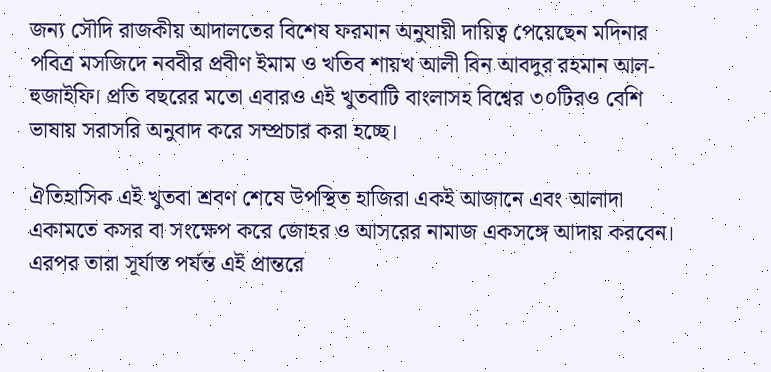জন্য সৌদি রাজকীয় আদালতের বিশেষ ফরমান অনুযায়ী দায়িত্ব পেয়েছেন মদিনার পবিত্র মসজিদে নববীর প্রবীণ ইমাম ও খতিব শায়খ আলী বিন আবদুর রহমান আল-হুজাইফি। প্রতি বছরের মতো এবারও এই খুতবাটি বাংলাসহ বিশ্বের ৩০টিরও বেশি ভাষায় সরাসরি অনুবাদ করে সম্প্রচার করা হচ্ছে।

ঐতিহাসিক এই খুতবা শ্রবণ শেষে উপস্থিত হাজিরা একই আজানে এবং আলাদা একামতে কসর বা সংক্ষেপ করে জোহর ও আসরের নামাজ একসঙ্গে আদায় করবেন। এরপর তারা সূর্যাস্ত পর্যন্ত এই প্রান্তরে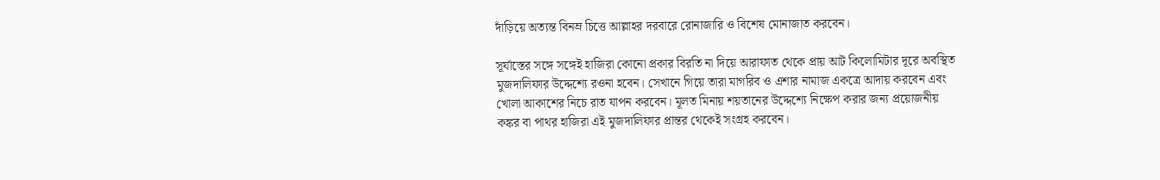দাঁড়িয়ে অত্যন্ত বিনম্র চিত্তে আল্লাহর দরবারে রোনাজারি ও বিশেষ মোনাজাত করবেন।

সূর্যাস্তের সঙ্গে সঙ্গেই হাজিরা কোনো প্রকার বিরতি না দিয়ে আরাফাত থেকে প্রায় আট কিলোমিটার দূরে অবস্থিত মুজদালিফার উদ্দেশ্যে রওনা হবেন। সেখানে গিয়ে তারা মাগরিব ও এশার নামাজ একত্রে আদায় করবেন এবং খোলা আকাশের নিচে রাত যাপন করবেন। মূলত মিনায় শয়তানের উদ্দেশ্যে নিক্ষেপ করার জন্য প্রয়োজনীয় কঙ্কর বা পাথর হাজিরা এই মুজদালিফার প্রান্তর থেকেই সংগ্রহ করবেন।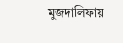মুজদালিফায়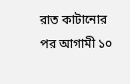রাত কাটানোর পর আগামী ১০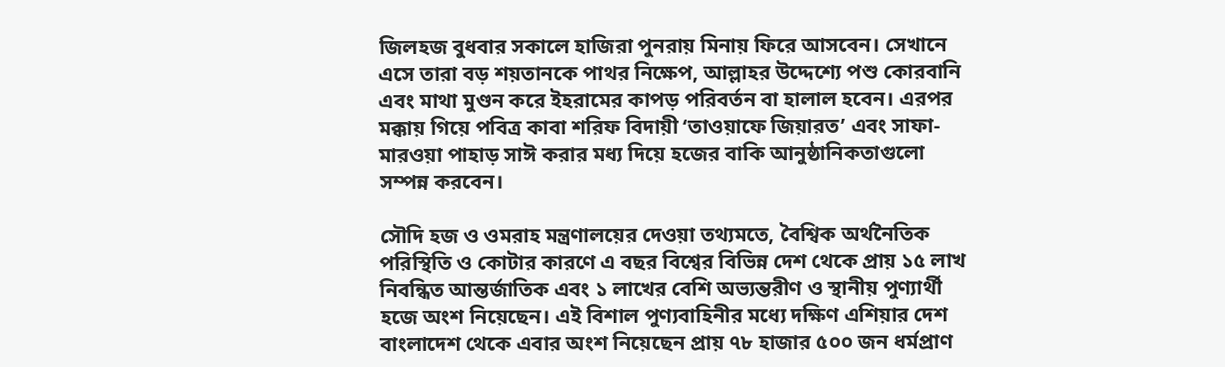জিলহজ বুধবার সকালে হাজিরা পুনরায় মিনায় ফিরে আসবেন। সেখানে এসে তারা বড় শয়তানকে পাথর নিক্ষেপ, আল্লাহর উদ্দেশ্যে পশু কোরবানি এবং মাথা মুণ্ডন করে ইহরামের কাপড় পরিবর্তন বা হালাল হবেন। এরপর মক্কায় গিয়ে পবিত্র কাবা শরিফ বিদায়ী ‘তাওয়াফে জিয়ারত’ এবং সাফা-মারওয়া পাহাড় সাঈ করার মধ্য দিয়ে হজের বাকি আনুষ্ঠানিকতাগুলো সম্পন্ন করবেন।

সৌদি হজ ও ওমরাহ মন্ত্রণালয়ের দেওয়া তথ্যমতে, বৈশ্বিক অর্থনৈতিক পরিস্থিতি ও কোটার কারণে এ বছর বিশ্বের বিভিন্ন দেশ থেকে প্রায় ১৫ লাখ নিবন্ধিত আন্তর্জাতিক এবং ১ লাখের বেশি অভ্যন্তরীণ ও স্থানীয় পুণ্যার্থী হজে অংশ নিয়েছেন। এই বিশাল পুণ্যবাহিনীর মধ্যে দক্ষিণ এশিয়ার দেশ বাংলাদেশ থেকে এবার অংশ নিয়েছেন প্রায় ৭৮ হাজার ৫০০ জন ধর্মপ্রাণ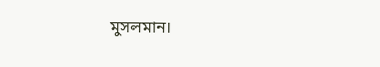মুসলমান।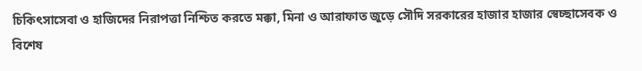চিকিৎসাসেবা ও হাজিদের নিরাপত্তা নিশ্চিত করতে মক্কা, মিনা ও আরাফাত জুড়ে সৌদি সরকারের হাজার হাজার স্বেচ্ছাসেবক ও বিশেষ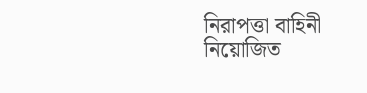নিরাপত্তা বাহিনী নিয়োজিত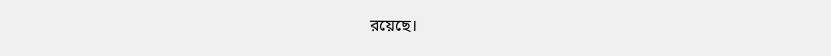রয়েছে।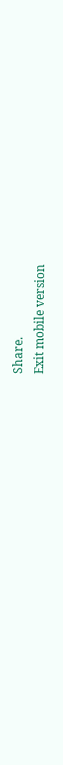Share.
Exit mobile version